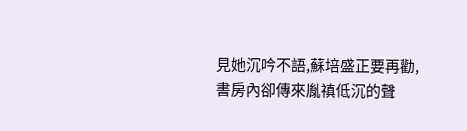見她沉吟不語,蘇培盛正要再勸,書房內卻傳來胤禛低沉的聲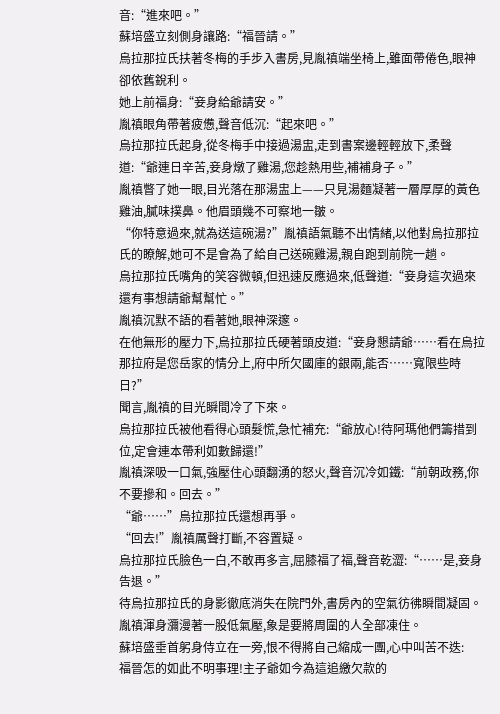音:“進來吧。”
蘇培盛立刻側身讓路:“福晉請。”
烏拉那拉氏扶著冬梅的手步入書房,見胤禛端坐椅上,雖面帶倦色,眼神卻依舊銳利。
她上前福身:“妾身給爺請安。”
胤禛眼角帶著疲憊,聲音低沉:“起來吧。”
烏拉那拉氏起身,從冬梅手中接過湯盅,走到書案邊輕輕放下,柔聲道:“爺連日辛苦,妾身燉了雞湯,您趁熱用些,補補身子。”
胤禛瞥了她一眼,目光落在那湯盅上——只見湯麵凝著一層厚厚的黃色雞油,膩味撲鼻。他眉頭幾不可察地一皺。
“你特意過來,就為送這碗湯?”胤禛語氣聽不出情緒,以他對烏拉那拉氏的瞭解,她可不是會為了給自己送碗雞湯,親自跑到前院一趟。
烏拉那拉氏嘴角的笑容微頓,但迅速反應過來,低聲道:“妾身這次過來還有事想請爺幫幫忙。”
胤禛沉默不語的看著她,眼神深邃。
在他無形的壓力下,烏拉那拉氏硬著頭皮道:“妾身懇請爺……看在烏拉那拉府是您岳家的情分上,府中所欠國庫的銀兩,能否……寬限些時日?”
聞言,胤禛的目光瞬間冷了下來。
烏拉那拉氏被他看得心頭髮慌,急忙補充:“爺放心!待阿瑪他們籌措到位,定會連本帶利如數歸還!”
胤禛深吸一口氣,強壓住心頭翻湧的怒火,聲音沉冷如鐵:“前朝政務,你不要摻和。回去。”
“爺……”烏拉那拉氏還想再爭。
“回去!”胤禛厲聲打斷,不容置疑。
烏拉那拉氏臉色一白,不敢再多言,屈膝福了福,聲音乾澀:“……是,妾身告退。”
待烏拉那拉氏的身影徹底消失在院門外,書房內的空氣彷彿瞬間凝固。
胤禛渾身瀰漫著一股低氣壓,象是要將周圍的人全部凍住。
蘇培盛垂首躬身侍立在一旁,恨不得將自己縮成一團,心中叫苦不迭:
福晉怎的如此不明事理!主子爺如今為這追繳欠款的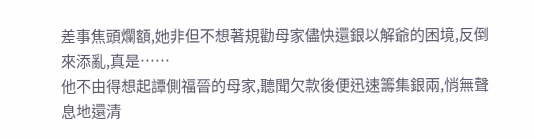差事焦頭爛額,她非但不想著規勸母家儘快還銀以解爺的困境,反倒來添亂,真是……
他不由得想起譚側福晉的母家,聽聞欠款後便迅速籌集銀兩,悄無聲息地還清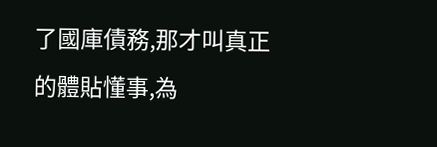了國庫債務,那才叫真正的體貼懂事,為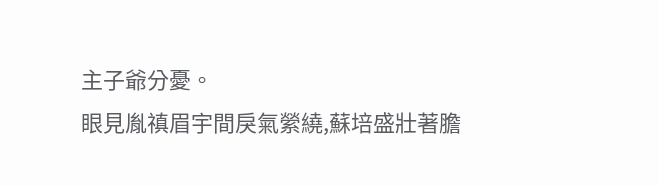主子爺分憂。
眼見胤禛眉宇間戾氣縈繞,蘇培盛壯著膽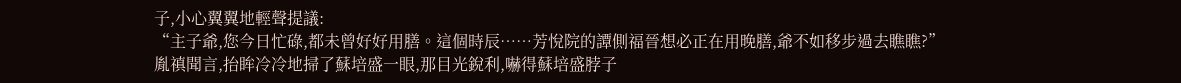子,小心翼翼地輕聲提議:
“主子爺,您今日忙碌,都未曾好好用膳。這個時辰……芳悅院的譚側福晉想必正在用晚膳,爺不如移步過去瞧瞧?”
胤禛聞言,抬眸冷冷地掃了蘇培盛一眼,那目光銳利,嚇得蘇培盛脖子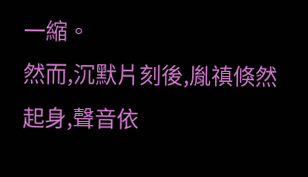一縮。
然而,沉默片刻後,胤禛倏然起身,聲音依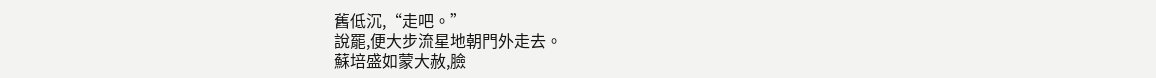舊低沉,“走吧。”
說罷,便大步流星地朝門外走去。
蘇培盛如蒙大赦,臉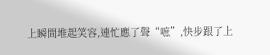上瞬間堆起笑容,連忙應了聲“嗻”,快步跟了上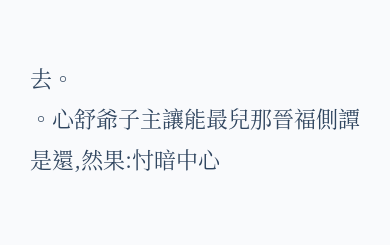去。
。心舒爺子主讓能最兒那晉福側譚是還,然果:忖暗中心